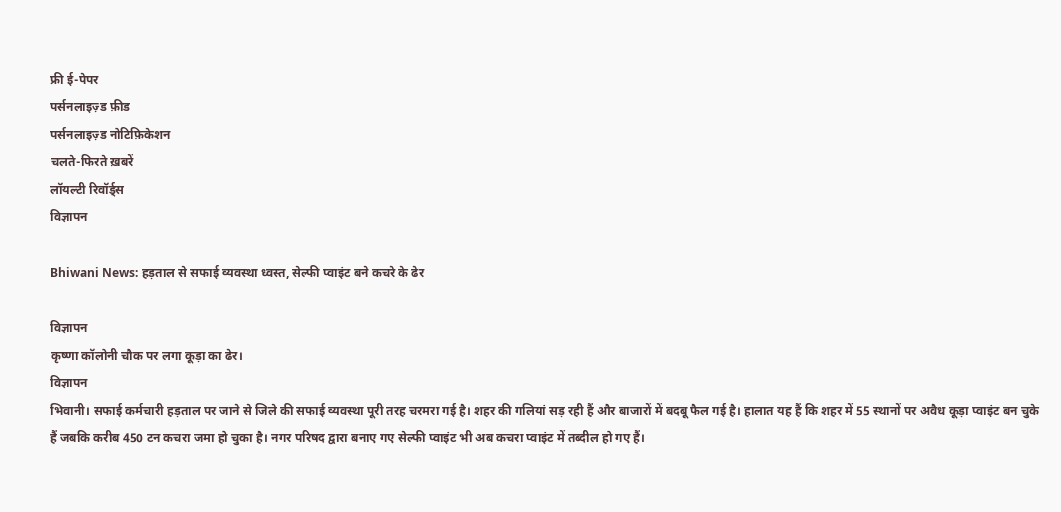फ्री ई-पेपर
पर्सनलाइज़्ड फ़ीड
पर्सनलाइज़्ड नोटिफ़िकेशन
चलते-फिरते ख़बरें
लॉयल्टी रिवॉर्ड्स
विज्ञापन

Bhiwani News: हड़ताल से सफाई व्यवस्था ध्वस्त, सेल्फी प्वाइंट बने कचरे के ढेर

विज्ञापन
कृष्णा कॉलोनी चौक पर लगा कूड़ा का ढेर।
विज्ञापन
भिवानी। सफाई कर्मचारी हड़ताल पर जाने से जिले की सफाई व्यवस्था पूरी तरह चरमरा गई है। शहर की गलियां सड़ रही हैं और बाजारों में बदबू फैल गई है। हालात यह हैं कि शहर में 55 स्थानों पर अवैध कूड़ा प्वाइंट बन चुके हैं जबकि करीब 450 टन कचरा जमा हो चुका है। नगर परिषद द्वारा बनाए गए सेल्फी प्वाइंट भी अब कचरा प्वाइंट में तब्दील हो गए हैं।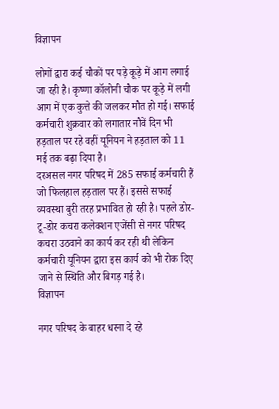विज्ञापन

लोगों द्वारा कई चौकों पर पड़े कूड़े में आग लगाई जा रही है। कृष्णा कॉलोनी चौक पर कूड़े में लगी आग में एक कुत्ते की जलकर मौत हो गई। सफाई कर्मचारी शुक्रवार को लगातार नौवें दिन भी हड़ताल पर रहे वहीं यूनियन ने हड़ताल को 11 मई तक बढ़ा दिया है।
दरअसल नगर परिषद में 285 सफाई कर्मचारी हैं जो फिलहाल हड़ताल पर हैं। इससे सफाई व्यवस्था बुरी तरह प्रभावित हो रही है। पहले डोर-टू-डोर कचरा कलेक्शन एजेंसी से नगर परिषद कचरा उठवाने का कार्य कर रही थी लेकिन कर्मचारी यूनियन द्वारा इस कार्य को भी रोक दिए जाने से स्थिति और बिगड़ गई है।
विज्ञापन

नगर परिषद के बाहर धरना दे रहे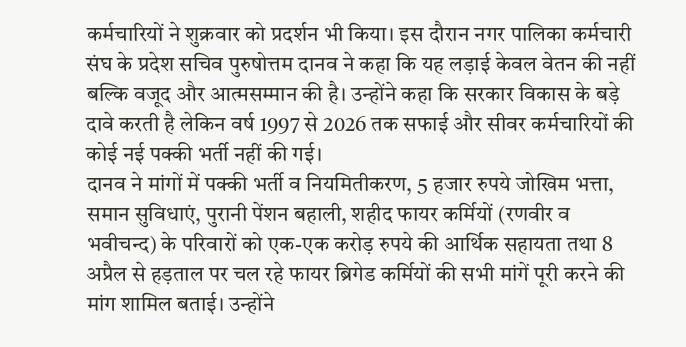कर्मचारियों ने शुक्रवार को प्रदर्शन भी किया। इस दौरान नगर पालिका कर्मचारी संघ के प्रदेश सचिव पुरुषोत्तम दानव ने कहा कि यह लड़ाई केवल वेतन की नहीं बल्कि वजूद और आत्मसम्मान की है। उन्होंने कहा कि सरकार विकास के बड़े दावे करती है लेकिन वर्ष 1997 से 2026 तक सफाई और सीवर कर्मचारियों की कोई नई पक्की भर्ती नहीं की गई।
दानव ने मांगों में पक्की भर्ती व नियमितीकरण, 5 हजार रुपये जोखिम भत्ता, समान सुविधाएं, पुरानी पेंशन बहाली, शहीद फायर कर्मियों (रणवीर व भवीचन्द) के परिवारों को एक-एक करोड़ रुपये की आर्थिक सहायता तथा 8 अप्रैल से हड़ताल पर चल रहे फायर ब्रिगेड कर्मियों की सभी मांगें पूरी करने की मांग शामिल बताई। उन्होंने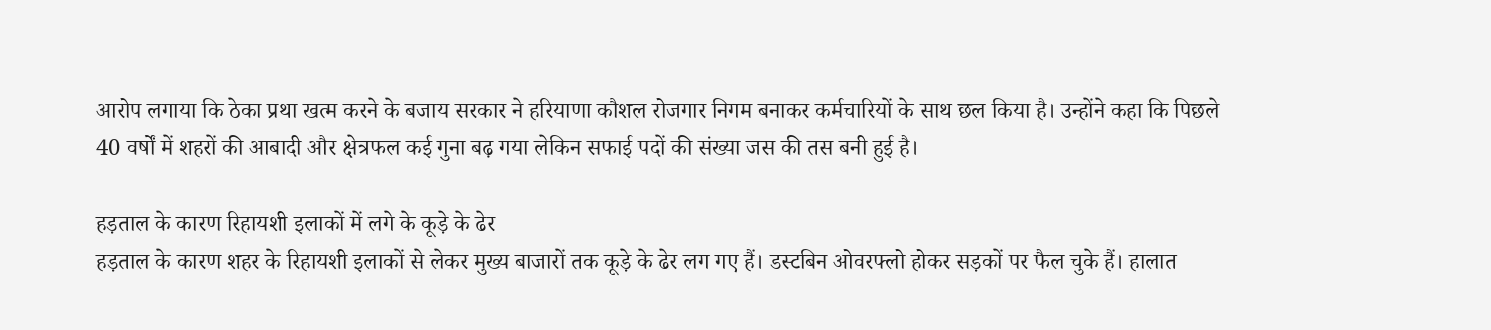आरोप लगाया कि ठेका प्रथा खत्म करने के बजाय सरकार ने हरियाणा कौशल रोजगार निगम बनाकर कर्मचारियों के साथ छल किया है। उन्होंने कहा कि पिछले 40 वर्षों में शहरों की आबादी और क्षेत्रफल कई गुना बढ़ गया लेकिन सफाई पदों की संख्या जस की तस बनी हुई है।

हड़ताल के कारण रिहायशी इलाकों में लगे के कूड़े के ढेर
हड़ताल के कारण शहर के रिहायशी इलाकों से लेकर मुख्य बाजारों तक कूड़े के ढेर लग गए हैं। डस्टबिन ओवरफ्लो होकर सड़कों पर फैल चुके हैं। हालात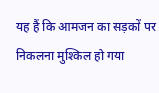यह हैं कि आमजन का सड़कों पर निकलना मुश्किल हो गया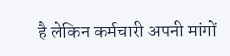है लेकिन कर्मचारी अपनी मांगों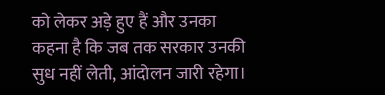को लेकर अड़े हुए हैं और उनका कहना है कि जब तक सरकार उनकी सुध नहीं लेती, आंदोलन जारी रहेगा।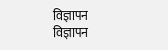विज्ञापन
विज्ञापन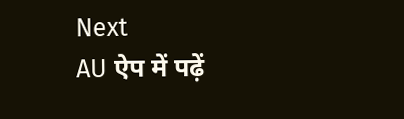Next
AU ऐप में पढ़ें